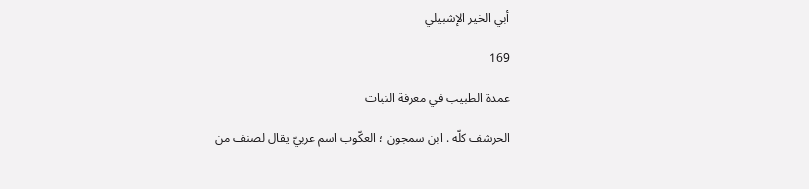أبي الخير الإشبيلي

169

عمدة الطبيب في معرفة النبات

الحرشف كلّه . ابن سمجون ؛ العكّوب اسم عربيّ يقال لصنف من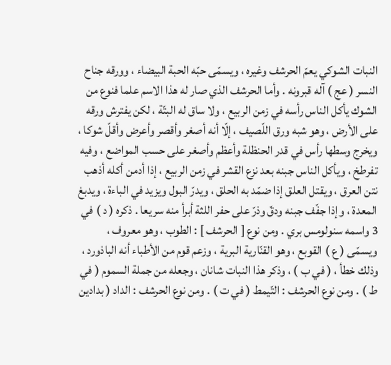النبات الشوكي يعمّ الحرشف وغيره ، ويسمّى حبّه الحبة البيضاء ، وورقه جناح النسر ( عج ) آله قبرونه . وأما الحرشف الذي صار له هذا الاسم علما فنوع من الشوك يأكل الناس رأسه في زمن الربيع ، ولا ساق له البتّة ، لكن يفترش ورقه على الأرض ، وهو شبه ورق اللّصيف ، إلّا أنه أصغر وأقصر وأعرض وأقلّ شوكا ، ويخرج وسطها رأس في قدر الحنظلة وأعظم وأصغر على حسب المواضع ، وفيه تفرطخ ، ويأكل الناس جبنه بعد نزع القشر في زمن الربيع ، إذا أدمن أكله أذهب نتن العرق ، ويقتل العلق إذا ضمّد به الحلق ، ويدرّ البول ويزيد في الباءة ، ويدبغ المعدة ، وإذا جفّف جبنه ودقّ وذرّ على حفر اللثة أبرأ منه سريعا . ذكره ( د ) في 3 واسمه سنولومس بري . ومن نوع [ الحرشف ] : الطوب ، وهو معروف ، ويسمّى ( ع ) القوبع ، وهو القنّارية البرية ، وزعم قوم من الأطباء أنه الباذورد ، وذلك خطأ ، ( في ب ) ، وذكر هذا النبات شانان ، وجعله من جملة السموم ( في ط ) . ومن نوع الحرشف : التّيمط ( في ت ) . ومن نوع الحرشف : الداد ( بدادين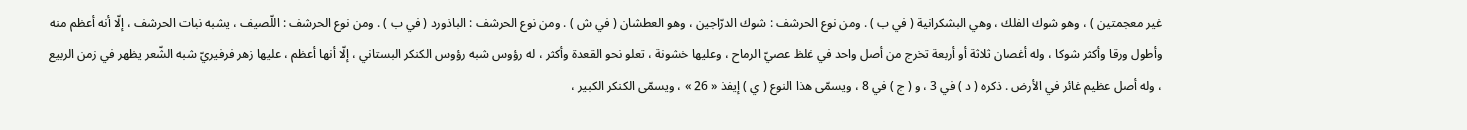غير معجمتين ) ، وهو شوك الفلك ، وهي البشكرانية ( في ب ) . ومن نوع الحرشف : شوك الدرّاجين ، وهو العطشان ( في ش ) . ومن نوع الحرشف : الباذورد ( في ب ) . ومن نوع الحرشف : اللّصيف ، يشبه نبات الحرشف ، إلّا أنه أعظم منه وأطول ورقا وأكثر شوكا ، وله أغصان ثلاثة أو أربعة تخرج من أصل واحد في غلظ عصيّ الرماح ، وعليها خشونة ، تعلو نحو القعدة وأكثر ، له رؤوس شبه رؤوس الكنكر البستاني ، إلّا أنها أعظم ، عليها زهر فرفيريّ شبه الشّعر يظهر في زمن الربيع ، وله أصل عظيم غائر في الأرض . ذكره ( د ) في 3 ، و ( ج ) في 8 ، ويسمّى هذا النوع ( ي ) إيفذ « 26 » ، ويسمّى الكنكر الكبير ،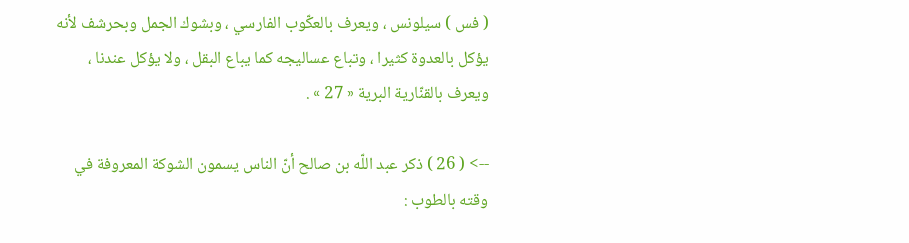( فس ) سيلونس ، ويعرف بالعكّوب الفارسي ، وبشوك الجمل وبحرشف لأنه يؤكل بالعدوة كثيرا ، وتباع عساليجه كما يباع البقل ، ولا يؤكل عندنا ، ويعرف بالقنّارية البرية « 27 » .

--> ( 26 ) ذكر عبد اللّه بن صالح أنّ الناس يسمون الشوكة المعروفة في وقته بالطوب :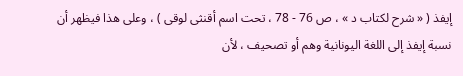إيفذ ( « شرح لكتاب د » ، ص 76 - 78 ، تحت اسم أقنثى لوقى ) ، وعلى هذا فيظهر أن نسبة إيفذ إلى اللغة اليونانية وهم أو تصحيف ، لأن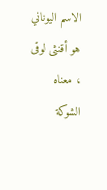الاسم اليوناني هو أقنثى لوقى ، معناه الشوكة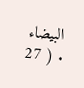البيضاء . ( 27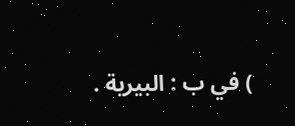) في ب : البيرية .